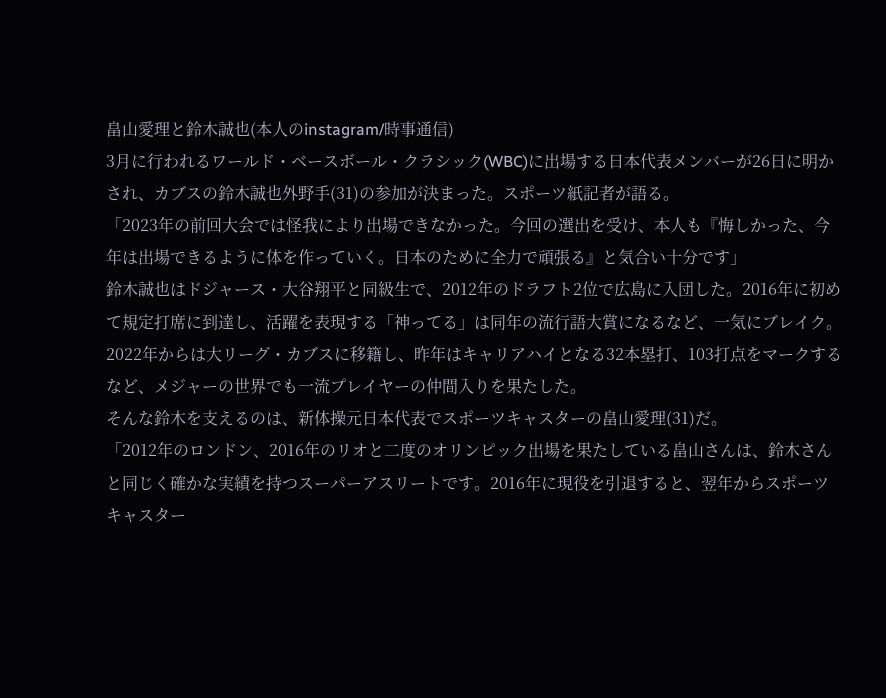畠山愛理と鈴木誠也(本人のinstagram/時事通信)
3月に行われるワールド・ベースボール・クラシック(WBC)に出場する日本代表メンバーが26日に明かされ、カブスの鈴木誠也外野手(31)の参加が決まった。スポーツ紙記者が語る。
「2023年の前回大会では怪我により出場できなかった。今回の選出を受け、本人も『悔しかった、今年は出場できるように体を作っていく。日本のために全力で頑張る』と気合い十分です」
鈴木誠也はドジャース・大谷翔平と同級生で、2012年のドラフト2位で広島に入団した。2016年に初めて規定打席に到達し、活躍を表現する「神ってる」は同年の流行語大賞になるなど、一気にブレイク。2022年からは大リーグ・カブスに移籍し、昨年はキャリアハイとなる32本塁打、103打点をマークするなど、メジャーの世界でも一流プレイヤーの仲間入りを果たした。
そんな鈴木を支えるのは、新体操元日本代表でスポーツキャスターの畠山愛理(31)だ。
「2012年のロンドン、2016年のリオと二度のオリンピック出場を果たしている畠山さんは、鈴木さんと同じく確かな実績を持つスーパーアスリートです。2016年に現役を引退すると、翌年からスポーツキャスター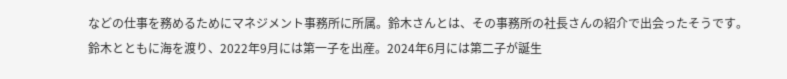などの仕事を務めるためにマネジメント事務所に所属。鈴木さんとは、その事務所の社長さんの紹介で出会ったそうです。
鈴木とともに海を渡り、2022年9月には第一子を出産。2024年6月には第二子が誕生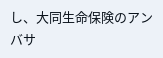し、大同生命保険のアンバサ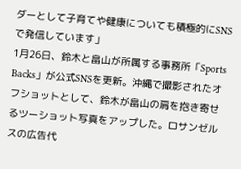ダーとして子育てや健康についても積極的にSNSで発信しています」
1月26日、鈴木と畠山が所属する事務所「Sports Backs」が公式SNSを更新。沖縄で撮影されたオフショットとして、鈴木が畠山の肩を抱き寄せるツーショット写真をアップした。ロサンゼルスの広告代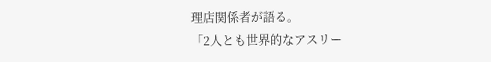理店関係者が語る。
「2人とも世界的なアスリー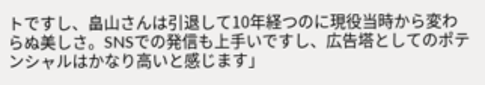トですし、畠山さんは引退して10年経つのに現役当時から変わらぬ美しさ。SNSでの発信も上手いですし、広告塔としてのポテンシャルはかなり高いと感じます」